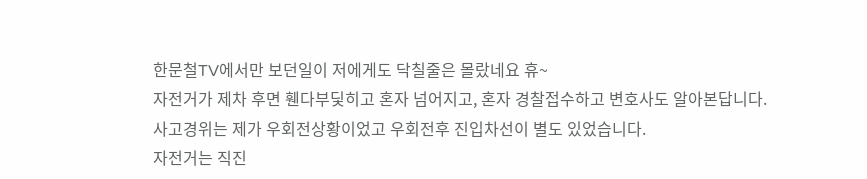한문철TV에서만 보던일이 저에게도 닥칠줄은 몰랐네요 휴~
자전거가 제차 후면 휀다부딫히고 혼자 넘어지고, 혼자 경찰접수하고 변호사도 알아본답니다.
사고경위는 제가 우회전상황이었고 우회전후 진입차선이 별도 있었습니다.
자전거는 직진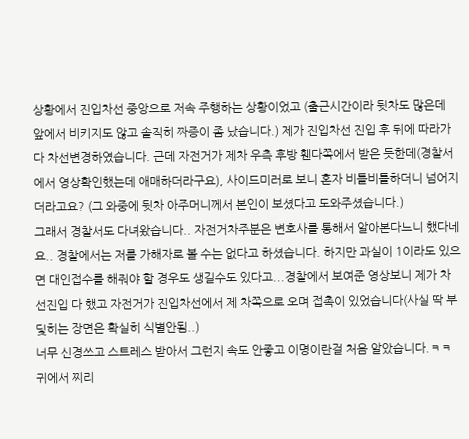상황에서 진입차선 중앙으로 저속 주행하는 상황이었고 (출근시간이라 뒷차도 많은데 앞에서 비키지도 않고 솔직히 짜증이 좀 났습니다.) 제가 진입차선 진입 후 뒤에 따라가다 차선변경하였습니다. 근데 자전거가 제차 우측 후방 휀다쪽에서 받은 듯한데(경찰서에서 영상확인했는데 애매하더라구요), 사이드미러로 보니 혼자 비틀비틀하더니 넘어지더라고요? (그 와중에 뒷차 아주머니께서 본인이 보셨다고 도와주셨습니다.)
그래서 경찰서도 다녀왔습니다.. 자전거차주분은 변호사를 통해서 알아본다느니 했다네요.. 경찰에서는 저를 가해자로 볼 수는 없다고 하셨습니다. 하지만 과실이 1이라도 있으면 대인접수를 해줘야 할 경우도 생길수도 있다고...경찰에서 보여준 영상보니 제가 차선진입 다 했고 자전거가 진입차선에서 제 차쪽으로 오며 접촉이 있었습니다(사실 딱 부딫히는 장면은 확실히 식별안됨..)
너무 신경쓰고 스트레스 받아서 그런지 속도 안좋고 이명이란걸 처음 알았습니다.ㅋㅋ 귀에서 찌리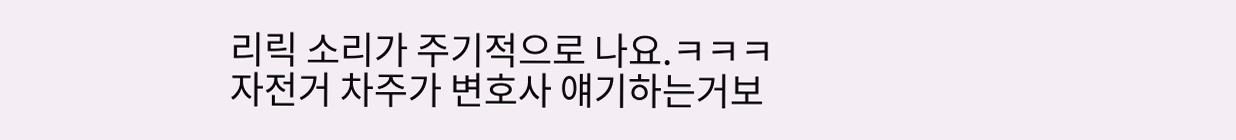리릭 소리가 주기적으로 나요.ㅋㅋㅋ
자전거 차주가 변호사 얘기하는거보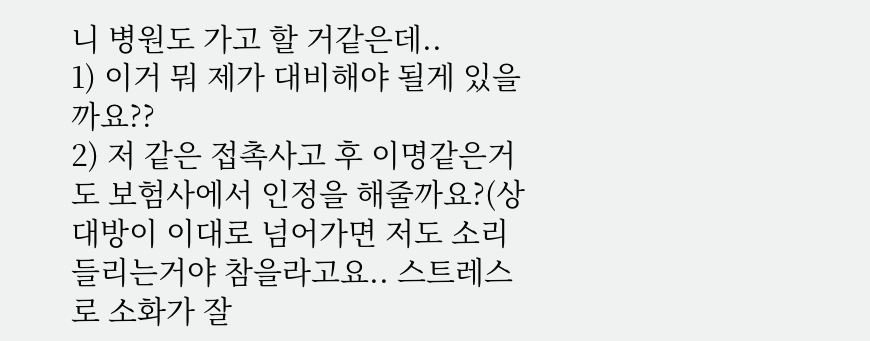니 병원도 가고 할 거같은데..
1) 이거 뭐 제가 대비해야 될게 있을까요??
2) 저 같은 접촉사고 후 이명같은거도 보험사에서 인정을 해줄까요?(상대방이 이대로 넘어가면 저도 소리들리는거야 참을라고요.. 스트레스로 소화가 잘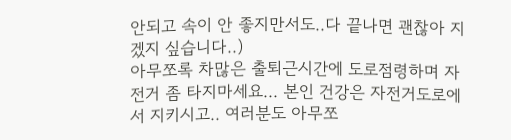안되고 속이 안 좋지만서도..다 끝나면 괜찮아 지겠지 싶습니다..)
아무쪼록 차많은 출퇴근시간에 도로점령하며 자전거 좀 타지마세요... 본인 건강은 자전거도로에서 지키시고.. 여러분도 아무쪼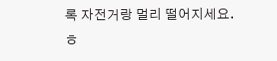록 자전거랑 멀리 떨어지세요.ㅎ